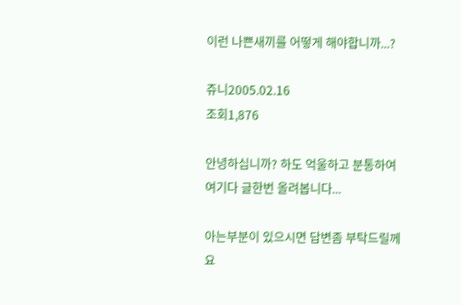이런 나쁜새끼를 어떻게 해야합니까...?

쥬니2005.02.16
조회1,876

안녕하십니까? 하도 억울하고 분통하여 여기다 글한번 올려봅니다...

아는부분이 있으시면 답변좀 부탁드릴께요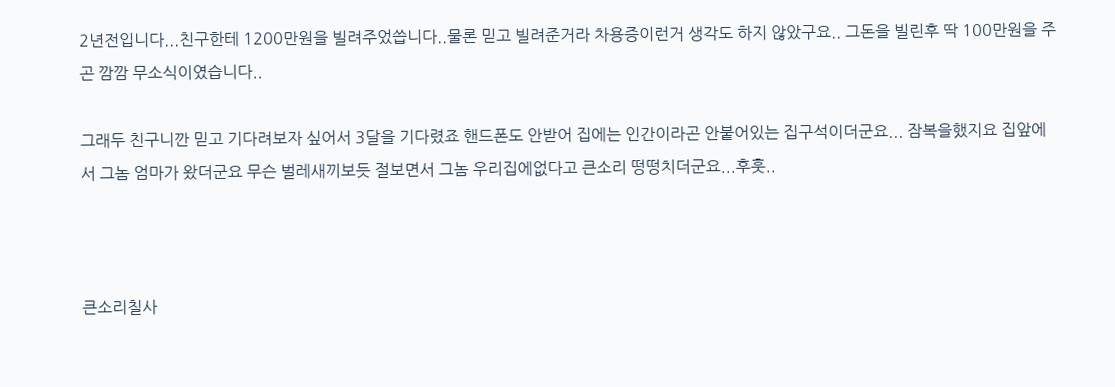2년전입니다...친구한테 1200만원을 빌려주었씁니다..물론 믿고 빌려준거라 차용증이런거 생각도 하지 않았구요.. 그돈을 빌린후 딱 100만원을 주곤 깜깜 무소식이였습니다..

그래두 친구니깐 믿고 기다려보자 싶어서 3달을 기다렸죠 핸드폰도 안받어 집에는 인간이라곤 안붙어있는 집구석이더군요... 잠복을했지요 집앞에서 그놈 엄마가 왔더군요 무슨 벌레새끼보듯 절보면서 그놈 우리집에없다고 큰소리 떵떵치더군요...후훗..



큰소리칠사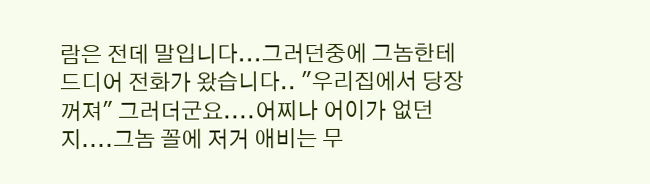람은 전데 말입니다...그러던중에 그놈한테 드디어 전화가 왔습니다.. "우리집에서 당장꺼져" 그러더군요....어찌나 어이가 없던지....그놈 꼴에 저거 애비는 무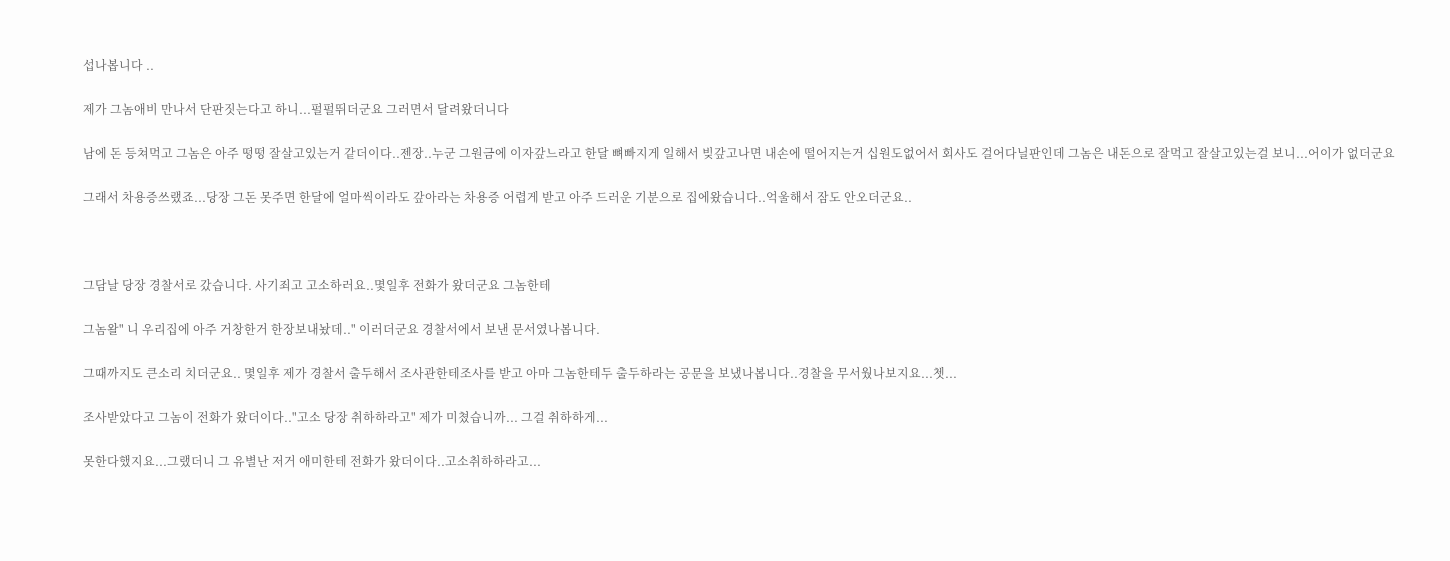섭나봅니다 ..

제가 그놈애비 만나서 단판짓는다고 하니...펄펄뛰더군요 그러면서 달려왔더니다

남에 돈 등쳐먹고 그놈은 아주 떵떵 잘살고있는거 같더이다..젠장..누군 그원금에 이자갚느라고 한달 뼈빠지게 일해서 빚갚고나면 내손에 떨어지는거 십원도없어서 회사도 걸어다닐판인데 그놈은 내돈으로 잘먹고 잘살고있는걸 보니...어이가 없더군요

그래서 차용증쓰랬죠...당장 그돈 못주면 한달에 얼마씩이라도 갚아라는 차용증 어렵게 받고 아주 드러운 기분으로 집에왔습니다..억울해서 잠도 안오더군요..



그담날 당장 경찰서로 갔습니다. 사기죄고 고소하러요..몇일후 전화가 왔더군요 그놈한테

그놈왈" 니 우리집에 아주 거창한거 한장보내놨데.." 이러더군요 경찰서에서 보낸 문서였나봅니다.

그때까지도 큰소리 치더군요.. 몇일후 제가 경찰서 출두해서 조사관한테조사를 받고 아마 그놈한테두 출두하라는 공문을 보냈나봅니다..경찰을 무서웠나보지요...쳇...

조사받았다고 그놈이 전화가 왔더이다.."고소 당장 취하하라고" 제가 미쳤습니까... 그걸 취하하게...

못한다했지요...그랬더니 그 유별난 저거 애미한테 전화가 왔더이다..고소취하하라고...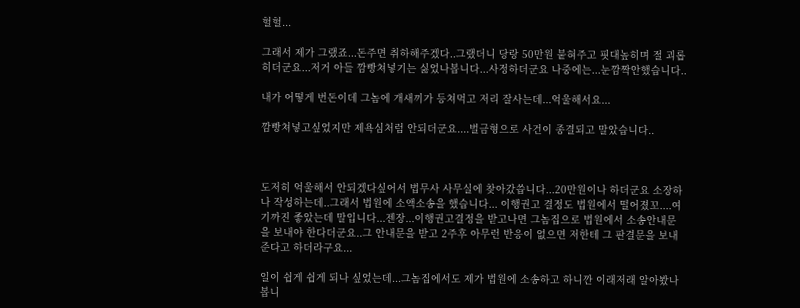헐헐...

그래서 제가 그랬죠...돈주면 취하해주겠다..그랬더니 당랑 50만원 붙혀주고 핏대높히며 절 괴롭히더군요...저거 아들 깜빵쳐넣기는 싫었나봅니다...사정하더군요 나중에는...눈깜짝안했습니다..

내가 어떻게 번돈이데 그놈에 개새끼가 등쳐먹고 저리 잘사는데...억울해서요...

깜빵쳐넣고싶었지만 제욕심처럼 안되더군요....벌금형으로 사건이 종결되고 말았습니다..



도저히 억울해서 안되겠다싶어서 법무사 사무실에 찾아갔씁니다...20만원이나 하더군요 소장하나 작성하는데..그래서 법원에 소액소송을 했습니다... 이행권고 결정도 법원에서 떨어졌꼬....여기까진 좋았는데 말입니다...젠장...이행권고결정을 받고나면 그놈집으로 법원에서 소송안내문을 보내야 한다더군요..그 안내문을 받고 2주후 아무런 반응이 없으면 저한테 그 판결문을 보내준다고 하더라구요...

일이 쉽게 쉽게 되나 싶었는데...그놈집에서도 제가 법원에 소송하고 하니깐 이래저래 알아봤나봅니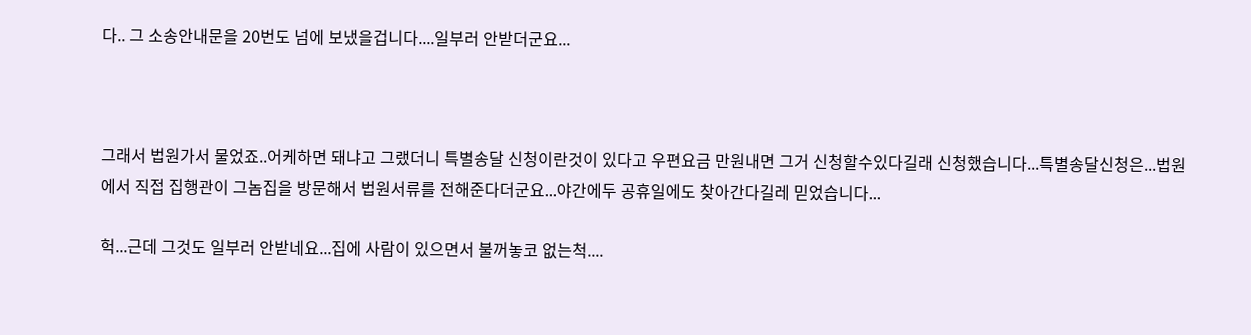다.. 그 소송안내문을 20번도 넘에 보냈을겁니다....일부러 안받더군요...



그래서 법원가서 물었죠..어케하면 돼냐고 그랬더니 특별송달 신청이란것이 있다고 우편요금 만원내면 그거 신청할수있다길래 신청했습니다...특별송달신청은...법원에서 직접 집행관이 그놈집을 방문해서 법원서류를 전해준다더군요...야간에두 공휴일에도 찾아간다길레 믿었습니다...

헉...근데 그것도 일부러 안받네요...집에 사람이 있으면서 불꺼놓코 없는척....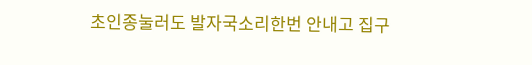초인종눌러도 발자국소리한번 안내고 집구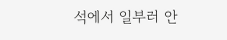석에서 일부러 안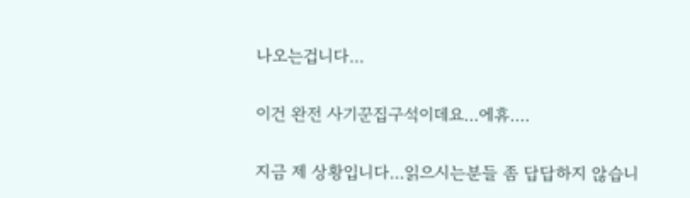나오는겁니다...

이건 완전 사기꾼집구석이데요...에휴....

지금 제 상황입니다...읽으시는분들 좀 답답하지 않습니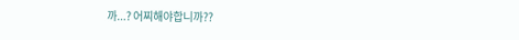까...? 어찌해야합니까??